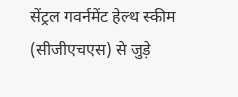सेंट्रल गवर्नमेंट हेल्थ स्कीम (सीजीएचएस) से जुड़े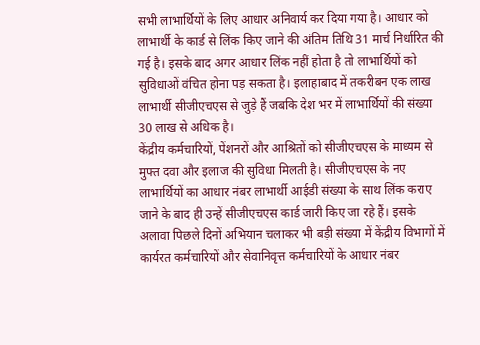सभी लाभार्थियों के लिए आधार अनिवार्य कर दिया गया है। आधार को लाभार्थी के कार्ड से लिंक किए जाने की अंतिम तिथि 31 मार्च निर्धारित की गई है। इसके बाद अगर आधार लिंक नहीं होता है तो लाभार्थियों को सुविधाओं वंचित होना पड़ सकता है। इलाहाबाद में तकरीबन एक लाख लाभार्थी सीजीएचएस से जुड़े हैं जबकि देश भर में लाभार्थियों की संख्या 30 लाख से अधिक है।
केंद्रीय कर्मचारियों, पेंशनरों और आश्रितों को सीजीएचएस के माध्यम से मुफ्त दवा और इलाज की सुविधा मिलती है। सीजीएचएस के नए लाभार्थियों का आधार नंबर लाभार्थी आईडी संख्या के साथ लिंक कराए जाने के बाद ही उन्हें सीजीएचएस कार्ड जारी किए जा रहे हैं। इसके अलावा पिछले दिनों अभियान चलाकर भी बड़ी संख्या में केंद्रीय विभागों में कार्यरत कर्मचारियों और सेवानिवृत्त कर्मचारियों के आधार नंबर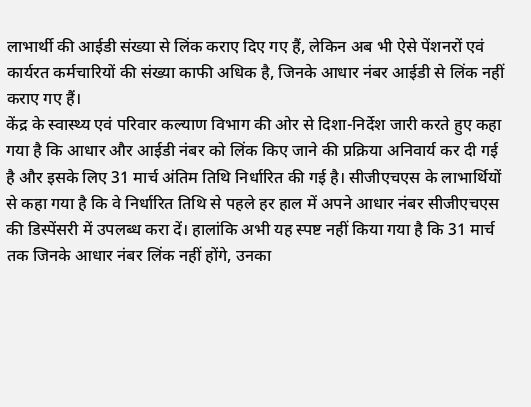लाभार्थी की आईडी संख्या से लिंक कराए दिए गए हैं, लेकिन अब भी ऐसे पेंशनरों एवं कार्यरत कर्मचारियों की संख्या काफी अधिक है, जिनके आधार नंबर आईडी से लिंक नहीं कराए गए हैं।
केंद्र के स्वास्थ्य एवं परिवार कल्याण विभाग की ओर से दिशा-निर्देश जारी करते हुए कहा गया है कि आधार और आईडी नंबर को लिंक किए जाने की प्रक्रिया अनिवार्य कर दी गई है और इसके लिए 31 मार्च अंतिम तिथि निर्धारित की गई है। सीजीएचएस के लाभार्थियों से कहा गया है कि वे निर्धारित तिथि से पहले हर हाल में अपने आधार नंबर सीजीएचएस की डिस्पेंसरी में उपलब्ध करा दें। हालांकि अभी यह स्पष्ट नहीं किया गया है कि 31 मार्च तक जिनके आधार नंबर लिंक नहीं होंगे, उनका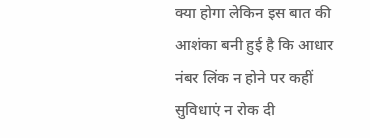क्या होगा लेकिन इस बात की आशंका बनी हुई है कि आधार नंबर लिंक न होने पर कहीं सुविधाएं न रोक दी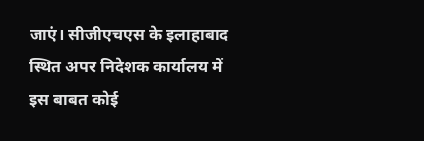जाएं। सीजीएचएस के इलाहाबाद स्थित अपर निदेशक कार्यालय में इस बाबत कोई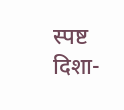स्पष्ट दिशा-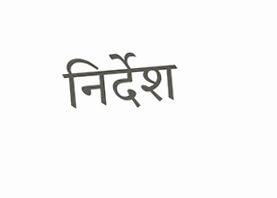निर्देश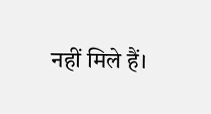नहीं मिले हैं।